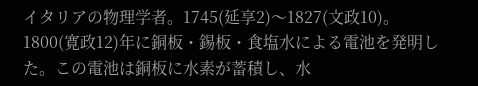イタリアの物理学者。1745(延享2)〜1827(文政10)。
1800(寛政12)年に銅板・錫板・食塩水による電池を発明した。この電池は銅板に水素が蓄積し、水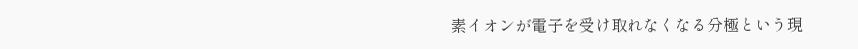素イオンが電子を受け取れなくなる分極という現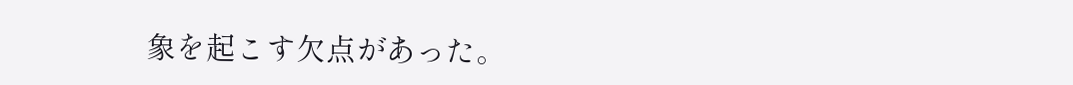象を起こす欠点があった。